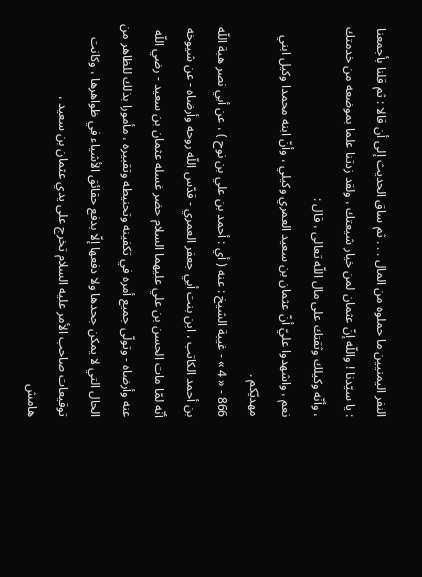النفر اليمنيين ما حملوه من المال . . . ثم ساق الحديث إلى أن قالا : ثم قلنا بأجمعنا : يا سيّدنا ! واللّه إنّ عثمان لمن خيار شيعتك ، ولقد زدتنا علما بموضعه من خدمتك ، وأنّه وكيلك وثقتك على مال اللّه تعالى ، قال :
نعم ، واشهدوا عليّ أنّ عثمان بن سعيد العمري وكيلي ، وأنّ ابنه محمدا وكيل ابني مهديّكم .
866 - « 4 » - غيبة الشيخ : عنه ( أي : أحمد بن علي بن نوح ) ، عن أبي نصر هبة اللّه بن أحمد الكاتب ، ابن بنت أبي جعفر العمري - قدّس اللّه روحه وأرضاه - عن شيوخه أنّه لمّا مات الحسن بن علي عليهما السلام حضر غسله عثمان بن سعيد - رضي اللّه عنه وأرضاه - وتولّى جميع أمره في تكفينه وتحنيطه وتقبيره ، مأمورا بذلك للظاهر من الحال التي لا يمكن جحدها ولا دفعها إلّا بدفع حقائق الأشياء في ظواهرها ، وكانت توقيعات صاحب الأمر عليه السلام تخرج على يدي عثمان بن سعيد ،
هامش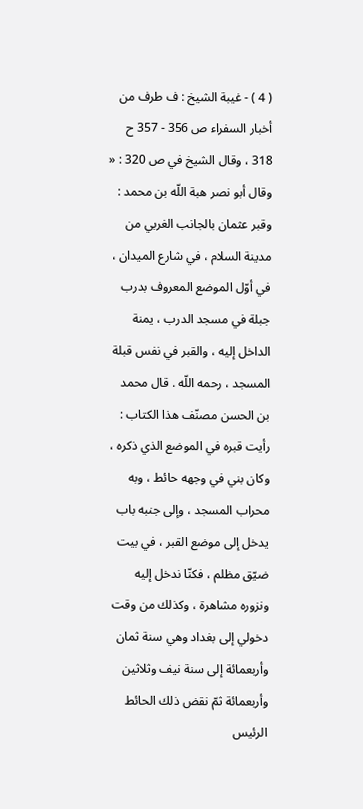( 4 ) - غيبة الشيخ : ف طرف من أخبار السفراء ص 356 - 357 ح 318 ، وقال الشيخ في ص 320 : « وقال أبو نصر هبة اللّه بن محمد : وقبر عثمان بالجانب الغربي من مدينة السلام ، في شارع الميدان ، في أوّل الموضع المعروف بدرب جبلة في مسجد الدرب ، يمنة الداخل إليه ، والقبر في نفس قبلة المسجد ، رحمه اللّه . قال محمد بن الحسن مصنّف هذا الكتاب : رأيت قبره في الموضع الذي ذكره ، وكان بني في وجهه حائط ، وبه محراب المسجد ، وإلى جنبه باب يدخل إلى موضع القبر ، في بيت ضيّق مظلم ، فكنّا ندخل إليه ونزوره مشاهرة ، وكذلك من وقت دخولي إلى بغداد وهي سنة ثمان وأربعمائة إلى سنة نيف وثلاثين وأربعمائة ثمّ نقض ذلك الحائط الرئيس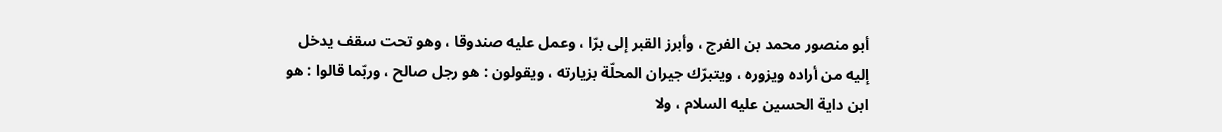أبو منصور محمد بن الفرج ، وأبرز القبر إلى برّا ، وعمل عليه صندوقا ، وهو تحت سقف يدخل إليه من أراده ويزوره ، ويتبرّك جيران المحلّة بزيارته ، ويقولون : هو رجل صالح ، وربّما قالوا : هو ابن داية الحسين عليه السلام ، ولا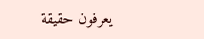يعرفون حقيقة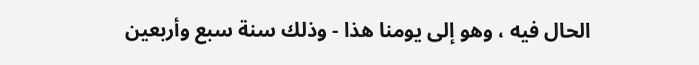الحال فيه ، وهو إلى يومنا هذا - وذلك سنة سبع وأربعين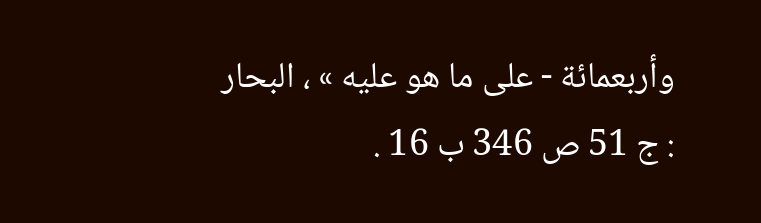وأربعمائة - على ما هو عليه » ، البحار : ج 51 ص 346 ب 16 .